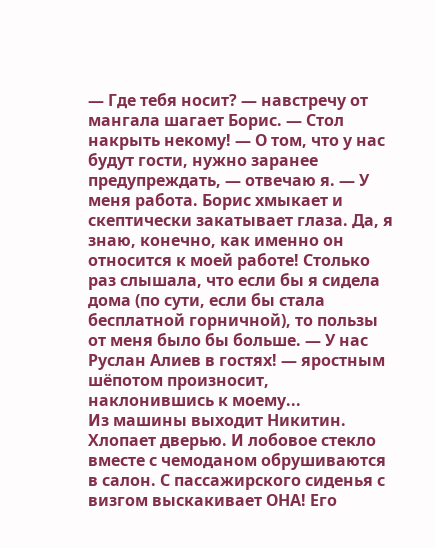— Где тебя носит? — навстречу от мангала шагает Борис. — Стол накрыть некому! — О том, что у нас будут гости, нужно заранее предупреждать, — отвечаю я. — У меня работа. Борис хмыкает и скептически закатывает глаза. Да, я знаю, конечно, как именно он относится к моей работе! Столько раз слышала, что если бы я сидела дома (по сути, если бы стала бесплатной горничной), то пользы от меня было бы больше. — У нас Руслан Алиев в гостях! — яростным шёпотом произносит, наклонившись к моему...
Из машины выходит Никитин. Хлопает дверью. И лобовое стекло вместе с чемоданом обрушиваются в салон. С пассажирского сиденья с визгом выскакивает ОНА! Его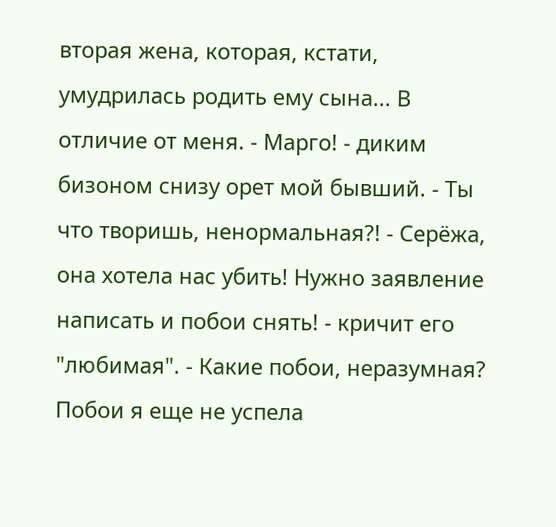вторая жена, которая, кстати, умудрилась родить ему сына... В отличие от меня. - Марго! - диким бизоном снизу орет мой бывший. - Ты что творишь, ненормальная?! - Серёжа, она хотела нас убить! Нужно заявление написать и побои снять! - кричит его "любимая". - Какие побои, неразумная? Побои я еще не успела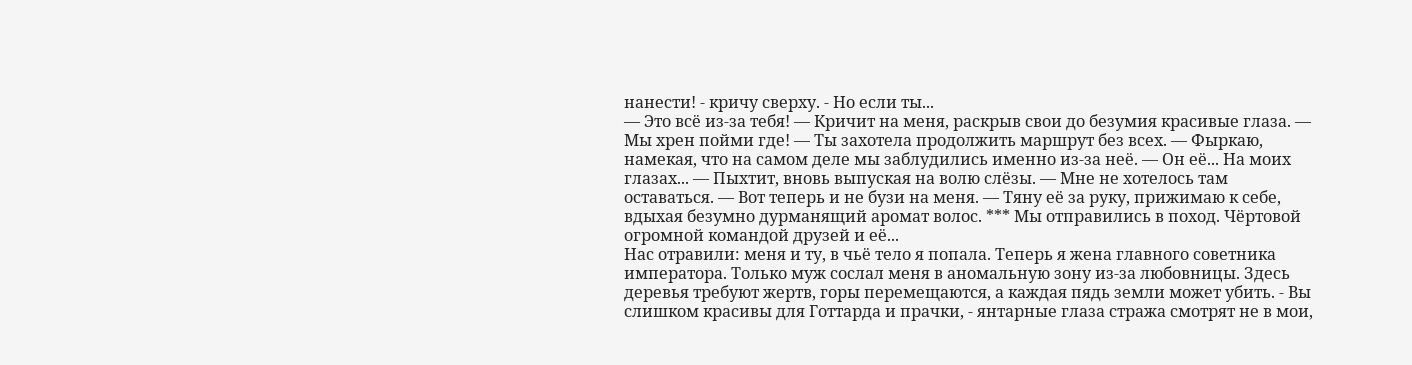нанести! - кричу сверху. - Но если ты...
— Это всё из-за тебя! — Кричит на меня, раскрыв свои до безумия красивые глаза. — Мы хрен пойми где! — Ты захотела продолжить маршрут без всех. — Фыркаю, намекая, что на самом деле мы заблудились именно из-за неё. — Он её... На моих глазах... — Пыхтит, вновь выпуская на волю слёзы. — Мне не хотелось там оставаться. — Вот теперь и не бузи на меня. — Тяну её за руку, прижимаю к себе, вдыхая безумно дурманящий аромат волос. *** Мы отправились в поход. Чёртовой огромной командой друзей и её...
Нас отравили: меня и ту, в чьё тело я попала. Теперь я жена главного советника императора. Только муж сослал меня в аномальную зону из-за любовницы. Здесь деревья требуют жертв, горы перемещаются, а каждая пядь земли может убить. - Вы слишком красивы для Готтарда и прачки, - янтарные глаза стража смотрят не в мои,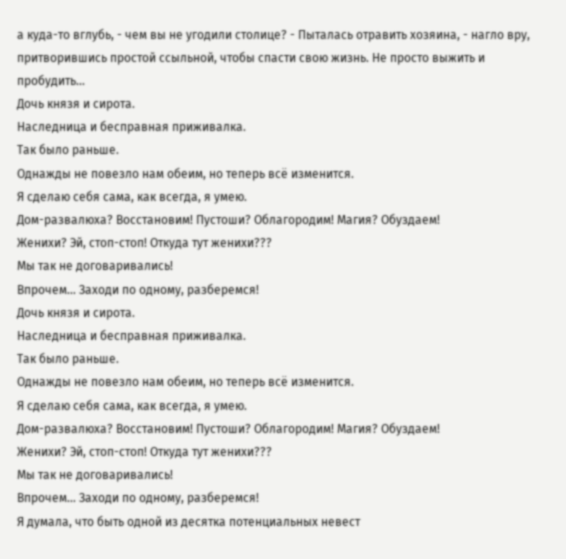а куда-то вглубь, - чем вы не угодили столице? - Пыталась отравить хозяина, - нагло вру, притворившись простой ссыльной, чтобы спасти свою жизнь. Не просто выжить и пробудить...
Дочь князя и сирота.
Наследница и бесправная приживалка.
Так было раньше.
Однажды не повезло нам обеим, но теперь всё изменится.
Я сделаю себя сама, как всегда, я умею.
Дом-развалюха? Восстановим! Пустоши? Облагородим! Магия? Обуздаем!
Женихи? Эй, стоп-стоп! Откуда тут женихи???
Мы так не договаривались!
Впрочем… Заходи по одному, разберемся!
Дочь князя и сирота.
Наследница и бесправная приживалка.
Так было раньше.
Однажды не повезло нам обеим, но теперь всё изменится.
Я сделаю себя сама, как всегда, я умею.
Дом-развалюха? Восстановим! Пустоши? Облагородим! Магия? Обуздаем!
Женихи? Эй, стоп-стоп! Откуда тут женихи???
Мы так не договаривались!
Впрочем… Заходи по одному, разберемся!
Я думала, что быть одной из десятка потенциальных невест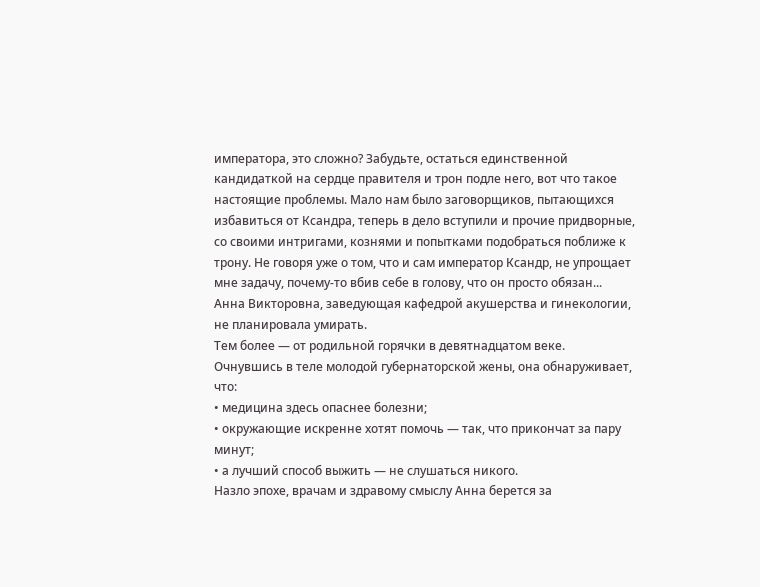императора, это сложно? Забудьте, остаться единственной кандидаткой на сердце правителя и трон подле него, вот что такое настоящие проблемы. Мало нам было заговорщиков, пытающихся избавиться от Ксандра, теперь в дело вступили и прочие придворные, со своими интригами, кознями и попытками подобраться поближе к трону. Не говоря уже о том, что и сам император Ксандр, не упрощает мне задачу, почему-то вбив себе в голову, что он просто обязан...
Анна Викторовна, заведующая кафедрой акушерства и гинекологии, не планировала умирать.
Тем более — от родильной горячки в девятнадцатом веке.
Очнувшись в теле молодой губернаторской жены, она обнаруживает, что:
• медицина здесь опаснее болезни;
• окружающие искренне хотят помочь — так, что прикончат за пару минут;
• а лучший способ выжить — не слушаться никого.
Назло эпохе, врачам и здравому смыслу Анна берется за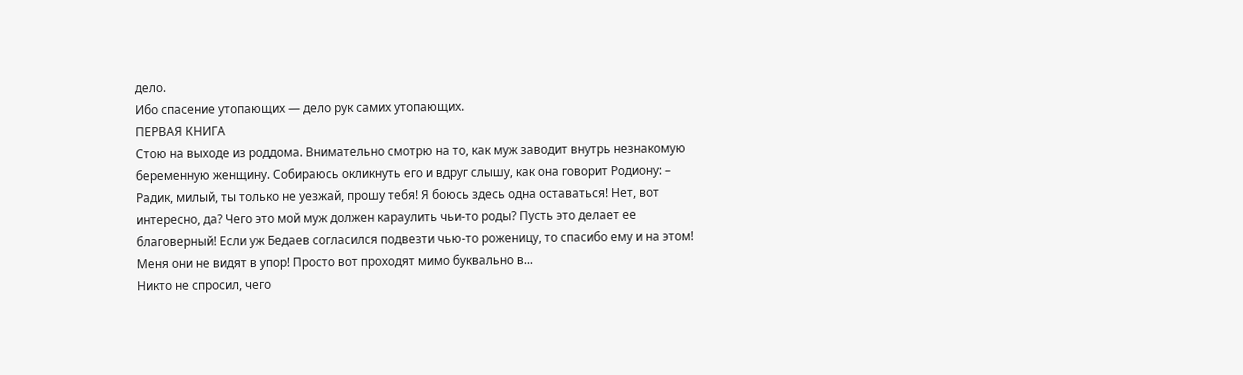дело.
Ибо спасение утопающих — дело рук самих утопающих.
ПЕРВАЯ КНИГА
Стою на выходе из роддома. Внимательно смотрю на то, как муж заводит внутрь незнакомую беременную женщину. Собираюсь окликнуть его и вдруг слышу, как она говорит Родиону: – Радик, милый, ты только не уезжай, прошу тебя! Я боюсь здесь одна оставаться! Нет, вот интересно, да? Чего это мой муж должен караулить чьи-то роды? Пусть это делает ее благоверный! Если уж Бедаев согласился подвезти чью-то роженицу, то спасибо ему и на этом! Меня они не видят в упор! Просто вот проходят мимо буквально в...
Никто не спросил, чего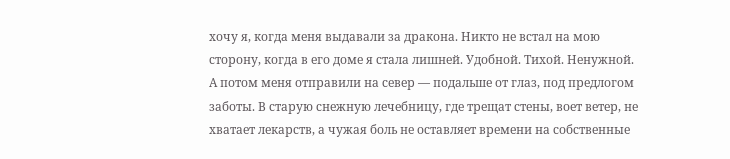хочу я, когда меня выдавали за дракона. Никто не встал на мою сторону, когда в его доме я стала лишней. Удобной. Тихой. Ненужной. А потом меня отправили на север — подальше от глаз, под предлогом заботы. В старую снежную лечебницу, где трещат стены, воет ветер, не хватает лекарств, а чужая боль не оставляет времени на собственные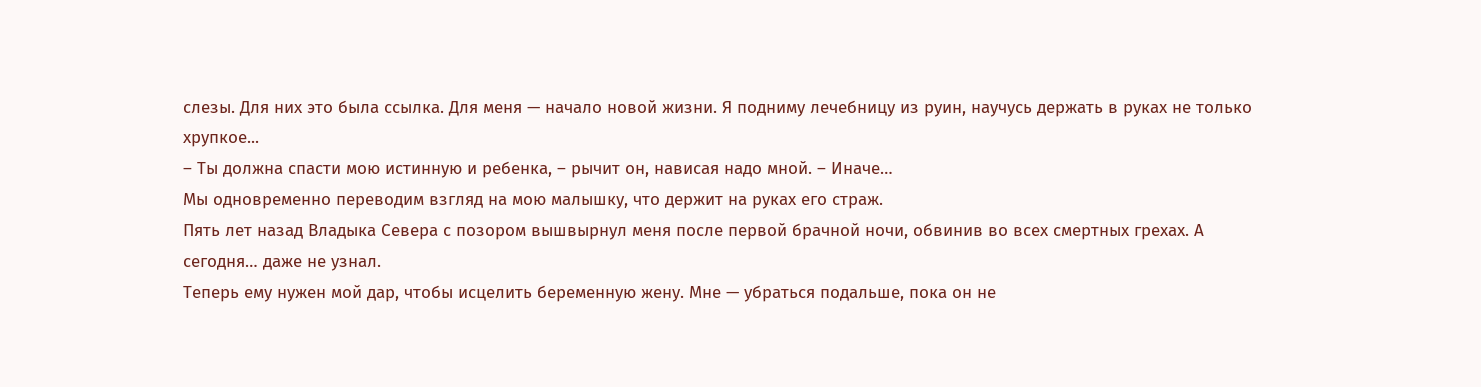слезы. Для них это была ссылка. Для меня — начало новой жизни. Я подниму лечебницу из руин, научусь держать в руках не только хрупкое...
– Ты должна спасти мою истинную и ребенка, – рычит он, нависая надо мной. – Иначе…
Мы одновременно переводим взгляд на мою малышку, что держит на руках его страж.
Пять лет назад Владыка Севера с позором вышвырнул меня после первой брачной ночи, обвинив во всех смертных грехах. А сегодня… даже не узнал.
Теперь ему нужен мой дар, чтобы исцелить беременную жену. Мне — убраться подальше, пока он не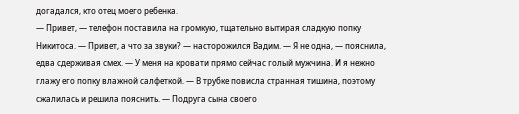догадался, кто отец моего ребенка.
— Привет, — телефон поставила на громкую, тщательно вытирая сладкую попку Никитоса. — Привет, а что за звуки? — насторожился Вадим. — Я не одна, — пояснила, едва сдерживая смех. — У меня на кровати прямо сейчас голый мужчина. И я нежно глажу его попку влажной салфеткой. — В трубке повисла странная тишина, поэтому сжалилась и решила пояснить. — Подруга сына своего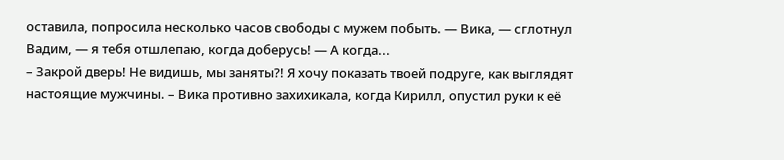оставила, попросила несколько часов свободы с мужем побыть. — Вика, — сглотнул Вадим, — я тебя отшлепаю, когда доберусь! — А когда...
– Закрой дверь! Не видишь, мы заняты?! Я хочу показать твоей подруге, как выглядят настоящие мужчины. – Вика противно захихикала, когда Кирилл, опустил руки к её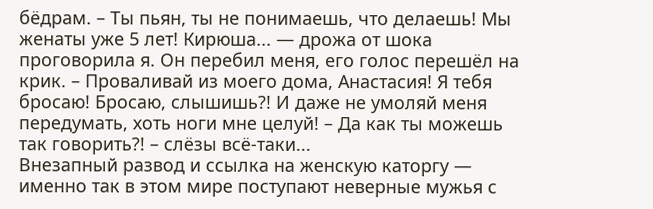бёдрам. – Ты пьян, ты не понимаешь, что делаешь! Мы женаты уже 5 лет! Кирюша... — дрожа от шока проговорила я. Он перебил меня, его голос перешёл на крик. – Проваливай из моего дома, Анастасия! Я тебя бросаю! Бросаю, слышишь?! И даже не умоляй меня передумать, хоть ноги мне целуй! – Да как ты можешь так говорить?! – слёзы всё-таки...
Внезапный развод и ссылка на женскую каторгу — именно так в этом мире поступают неверные мужья с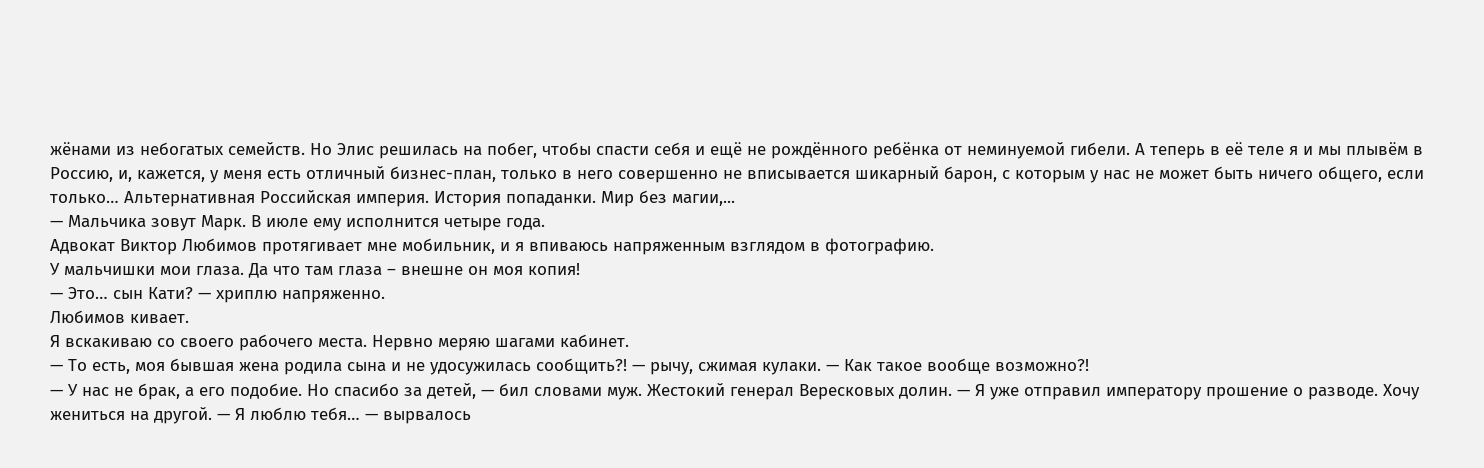жёнами из небогатых семейств. Но Элис решилась на побег, чтобы спасти себя и ещё не рождённого ребёнка от неминуемой гибели. А теперь в её теле я и мы плывём в Россию, и, кажется, у меня есть отличный бизнес-план, только в него совершенно не вписывается шикарный барон, с которым у нас не может быть ничего общего, если только… Альтернативная Российская империя. История попаданки. Мир без магии,...
— Мальчика зовут Марк. В июле ему исполнится четыре года.
Адвокат Виктор Любимов протягивает мне мобильник, и я впиваюсь напряженным взглядом в фотографию.
У мальчишки мои глаза. Да что там глаза – внешне он моя копия!
— Это… сын Кати? — хриплю напряженно.
Любимов кивает.
Я вскакиваю со своего рабочего места. Нервно меряю шагами кабинет.
— То есть, моя бывшая жена родила сына и не удосужилась сообщить?! — рычу, сжимая кулаки. — Как такое вообще возможно?!
— У нас не брак, а его подобие. Но спасибо за детей, — бил словами муж. Жестокий генерал Вересковых долин. — Я уже отправил императору прошение о разводе. Хочу жениться на другой. — Я люблю тебя… — вырвалось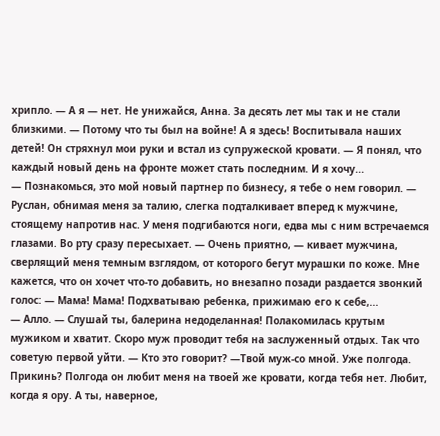хрипло. — А я — нет. Не унижайся, Анна. За десять лет мы так и не стали близкими. — Потому что ты был на войне! А я здесь! Воспитывала наших детей! Он стряхнул мои руки и встал из супружеской кровати. — Я понял, что каждый новый день на фронте может стать последним. И я хочу...
— Познакомься, это мой новый партнер по бизнесу, я тебе о нем говорил. — Руслан, обнимая меня за талию, слегка подталкивает вперед к мужчине, стоящему напротив нас. У меня подгибаются ноги, едва мы с ним встречаемся глазами. Во рту сразу пересыхает. — Очень приятно, — кивает мужчина, сверлящий меня темным взглядом, от которого бегут мурашки по коже. Мне кажется, что он хочет что-то добавить, но внезапно позади раздается звонкий голос: — Мама! Мама! Подхватываю ребенка, прижимаю его к себе,...
— Алло. — Слушай ты, балерина недоделанная! Полакомилась крутым мужиком и хватит. Скоро муж проводит тебя на заслуженный отдых. Так что советую первой уйти. — Кто это говорит? —Твой муж-со мной. Уже полгода. Прикинь? Полгода он любит меня на твоей же кровати, когда тебя нет. Любит, когда я ору. А ты, наверное,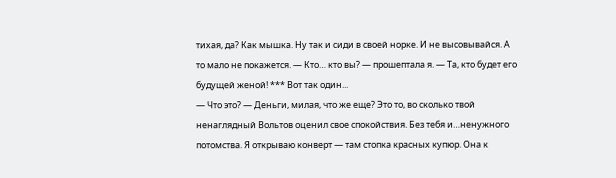тихая, да? Как мышка. Ну так и сиди в своей норке. И не высовывайся. А то мало не покажется. — Кто… кто вы? — прошептала я. — Та, кто будет его будущей женой! *** Вот так один...
— Что это? — Деньги, милая, что же еще? Это то, во сколько твой ненаглядный Вольтов оценил свое спокойствия. Без тебя и…ненужного потомства. Я открываю конверт — там стопка красных купюр. Она к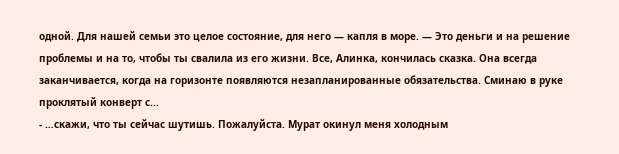одной. Для нашей семьи это целое состояние, для него — капля в море. — Это деньги и на решение проблемы и на то, чтобы ты свалила из его жизни. Все, Алинка, кончилась сказка. Она всегда заканчивается, когда на горизонте появляются незапланированные обязательства. Сминаю в руке проклятый конверт с...
- …скажи, что ты сейчас шутишь. Пожалуйста. Мурат окинул меня холодным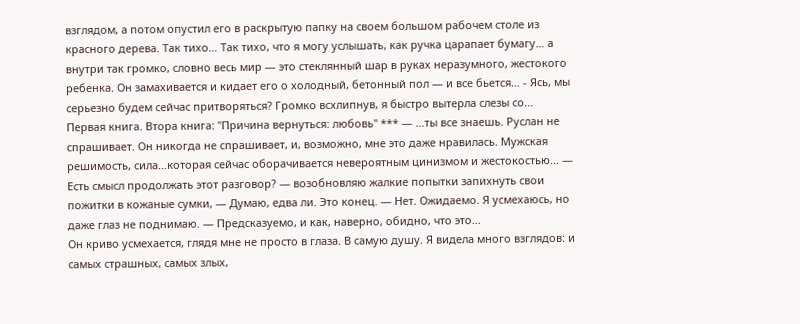взглядом, а потом опустил его в раскрытую папку на своем большом рабочем столе из красного дерева. Так тихо… Так тихо, что я могу услышать, как ручка царапает бумагу… а внутри так громко, словно весь мир — это стеклянный шар в руках неразумного, жестокого ребенка. Он замахивается и кидает его о холодный, бетонный пол — и все бьется… - Ясь, мы серьезно будем сейчас притворяться? Громко всхлипнув, я быстро вытерла слезы со...
Первая книга. Втора книга: "Причина вернуться: любовь" *** — …ты все знаешь. Руслан не спрашивает. Он никогда не спрашивает, и, возможно, мне это даже нравилась. Мужская решимость, сила…которая сейчас оборачивается невероятным цинизмом и жестокостью… — Есть смысл продолжать этот разговор? — возобновляю жалкие попытки запихнуть свои пожитки в кожаные сумки, — Думаю, едва ли. Это конец. — Нет. Ожидаемо. Я усмехаюсь, но даже глаз не поднимаю. — Предсказуемо, и как, наверно, обидно, что это...
Он криво усмехается, глядя мне не просто в глаза. В самую душу. Я видела много взглядов: и самых страшных, самых злых,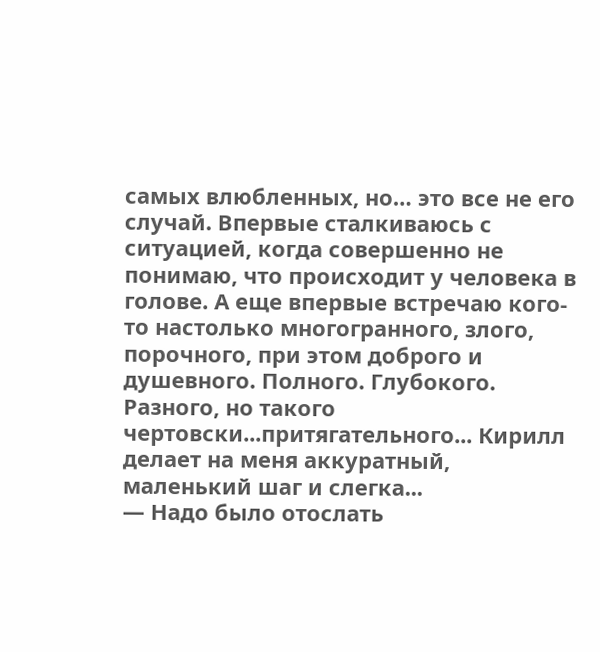самых влюбленных, но… это все не его случай. Впервые сталкиваюсь с ситуацией, когда совершенно не понимаю, что происходит у человека в голове. А еще впервые встречаю кого-то настолько многогранного, злого, порочного, при этом доброго и душевного. Полного. Глубокого. Разного, но такого чертовски...притягательного... Кирилл делает на меня аккуратный, маленький шаг и слегка...
— Надо было отослать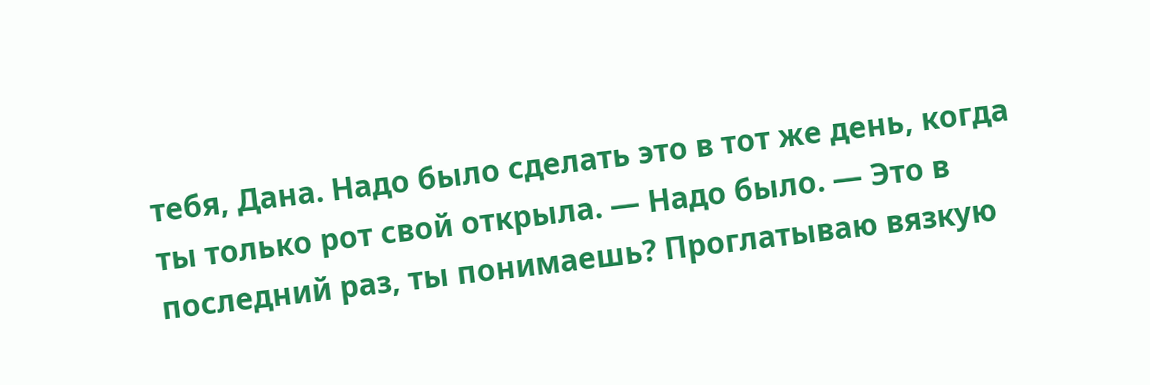тебя, Дана. Надо было сделать это в тот же день, когда ты только рот свой открыла. — Надо было. — Это в последний раз, ты понимаешь? Проглатываю вязкую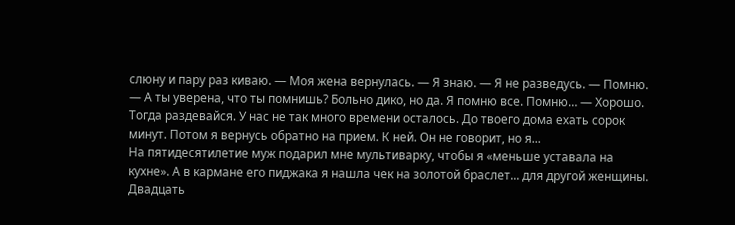слюну и пару раз киваю. — Моя жена вернулась. — Я знаю. — Я не разведусь. — Помню. — А ты уверена, что ты помнишь? Больно дико, но да. Я помню все. Помню… — Хорошо. Тогда раздевайся. У нас не так много времени осталось. До твоего дома ехать сорок минут. Потом я вернусь обратно на прием. К ней. Он не говорит, но я...
На пятидесятилетие муж подарил мне мультиварку, чтобы я «меньше уставала на кухне». А в кармане его пиджака я нашла чек на золотой браслет... для другой женщины. Двадцать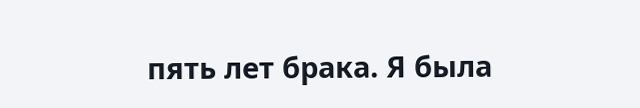пять лет брака. Я была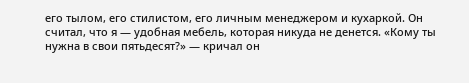его тылом, его стилистом, его личным менеджером и кухаркой. Он считал, что я — удобная мебель, которая никуда не денется. «Кому ты нужна в свои пятьдесят?» — кричал он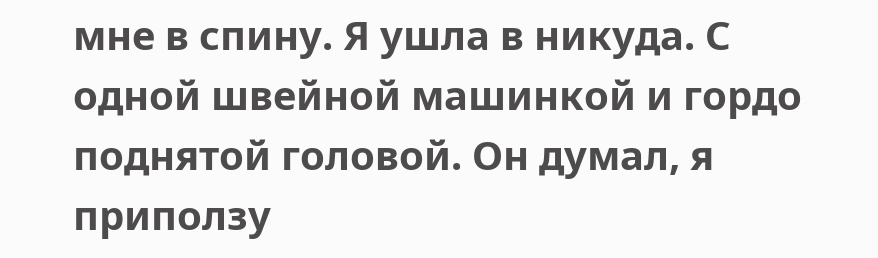мне в спину. Я ушла в никуда. С одной швейной машинкой и гордо поднятой головой. Он думал, я приползу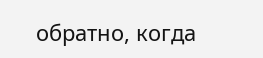обратно, когда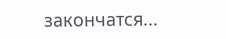закончатся...